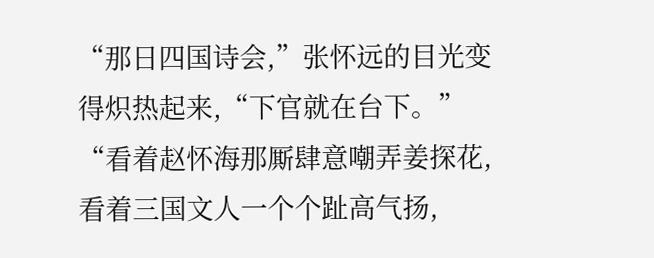“那日四国诗会,”张怀远的目光变得炽热起来,“下官就在台下。”
“看着赵怀海那厮肆意嘲弄姜探花,看着三国文人一个个趾高气扬,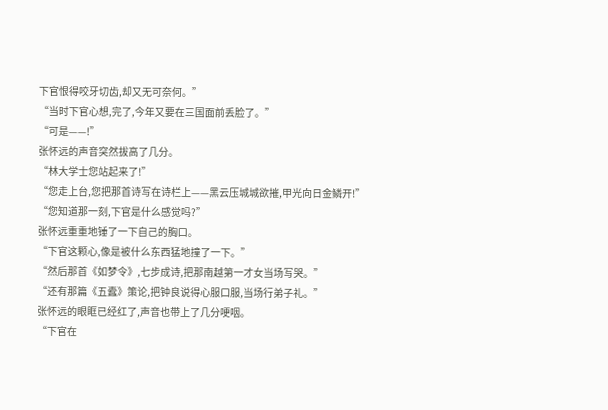下官恨得咬牙切齿,却又无可奈何。”
“当时下官心想,完了,今年又要在三国面前丢脸了。”
“可是——!”
张怀远的声音突然拔高了几分。
“林大学士您站起来了!”
“您走上台,您把那首诗写在诗栏上——黑云压城城欲摧,甲光向日金鳞开!”
“您知道那一刻,下官是什么感觉吗?”
张怀远重重地锤了一下自己的胸口。
“下官这颗心,像是被什么东西猛地撞了一下。”
“然后那首《如梦令》,七步成诗,把那南越第一才女当场写哭。”
“还有那篇《五蠹》策论,把钟良说得心服口服,当场行弟子礼。”
张怀远的眼眶已经红了,声音也带上了几分哽咽。
“下官在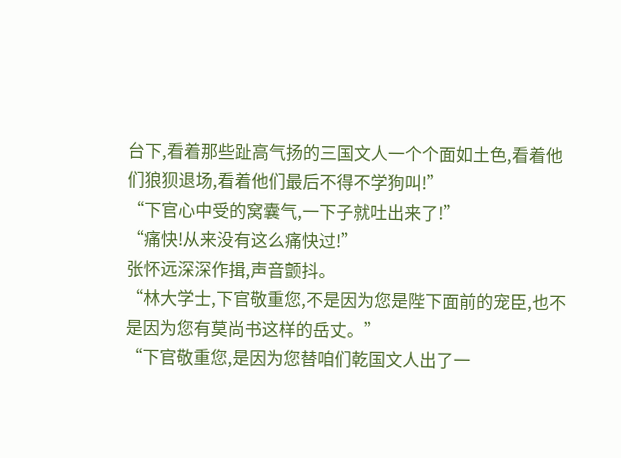台下,看着那些趾高气扬的三国文人一个个面如土色,看着他们狼狈退场,看着他们最后不得不学狗叫!”
“下官心中受的窝囊气,一下子就吐出来了!”
“痛快!从来没有这么痛快过!”
张怀远深深作揖,声音颤抖。
“林大学士,下官敬重您,不是因为您是陛下面前的宠臣,也不是因为您有莫尚书这样的岳丈。”
“下官敬重您,是因为您替咱们乾国文人出了一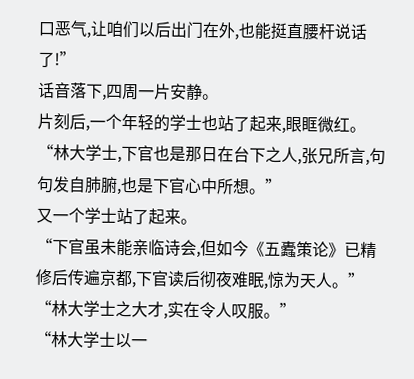口恶气,让咱们以后出门在外,也能挺直腰杆说话了!”
话音落下,四周一片安静。
片刻后,一个年轻的学士也站了起来,眼眶微红。
“林大学士,下官也是那日在台下之人,张兄所言,句句发自肺腑,也是下官心中所想。”
又一个学士站了起来。
“下官虽未能亲临诗会,但如今《五蠹策论》已精修后传遍京都,下官读后彻夜难眠,惊为天人。”
“林大学士之大才,实在令人叹服。”
“林大学士以一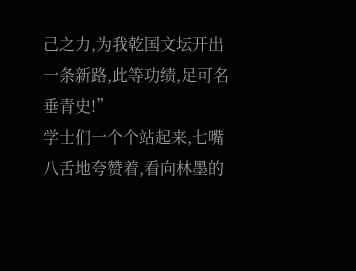己之力,为我乾国文坛开出一条新路,此等功绩,足可名垂青史!”
学士们一个个站起来,七嘴八舌地夸赞着,看向林墨的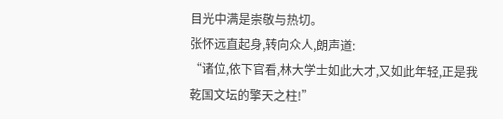目光中满是崇敬与热切。
张怀远直起身,转向众人,朗声道:
“诸位,依下官看,林大学士如此大才,又如此年轻,正是我乾国文坛的擎天之柱!”